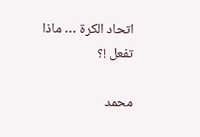اتحاد الكرة … ماذا تفعل !؟

محمد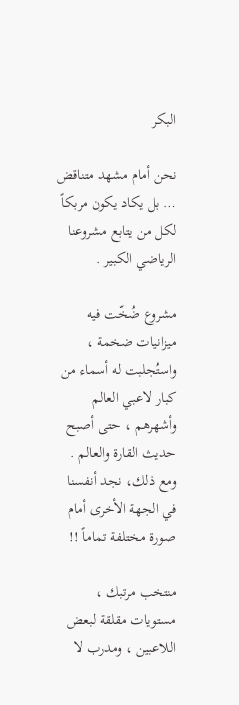البكر

نحن أمام مشهد متناقض … بل يكاد يكون مربكاً لكل من يتابع مشروعنا الرياضي الكبير .

مشروع ضُخّت فيه ميزانيات ضخمة ، واستُجلبت له أسماء من كبار لاعبي العالم وأشهرهم ، حتى أصبح حديث القارة والعالم . ومع ذلك، نجد أنفسنا في الجهة الأخرى أمام صورة مختلفة تماماً !!

منتخب مرتبك ، مستويات مقلقة لبعض اللاعبين ، ومدرب لا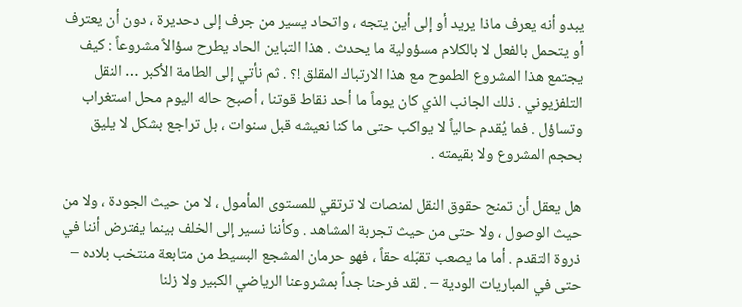يبدو أنه يعرف ماذا يريد أو إلى أين يتجه ، واتحاد يسير من جرف إلى دحديرة ، دون أن يعترف أو يتحمل بالفعل لا بالكلام مسؤولية ما يحدث . هذا التباين الحاد يطرح سؤالاً مشروعاً : كيف يجتمع هذا المشروع الطموح مع هذا الارتباك المقلق !؟ . ثم نأتي إلى الطامة الأكبر … النقل التلفزيوني . ذلك الجانب الذي كان يوماً ما أحد نقاط قوتنا ، أصبح حاله اليوم محل استغراب وتساؤل . فما يُقدم حالياً لا يواكب حتى ما كنا نعيشه قبل سنوات ، بل تراجع بشكل لا يليق بحجم المشروع ولا بقيمته .

هل يعقل أن تمنح حقوق النقل لمنصات لا ترتقي للمستوى المأمول ، لا من حيث الجودة ، ولا من حيث الوصول ، ولا حتى من حيث تجربة المشاهد . وكأننا نسير إلى الخلف بينما يفترض أننا في ذروة التقدم . أما ما يصعب تقبّله حقاً ، فهو حرمان المشجع البسيط من متابعة منتخب بلاده – حتى في المباريات الودية – . لقد فرحنا جداً بمشروعنا الرياضي الكبير ولا زلنا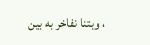، وبتنا نفاخر به بين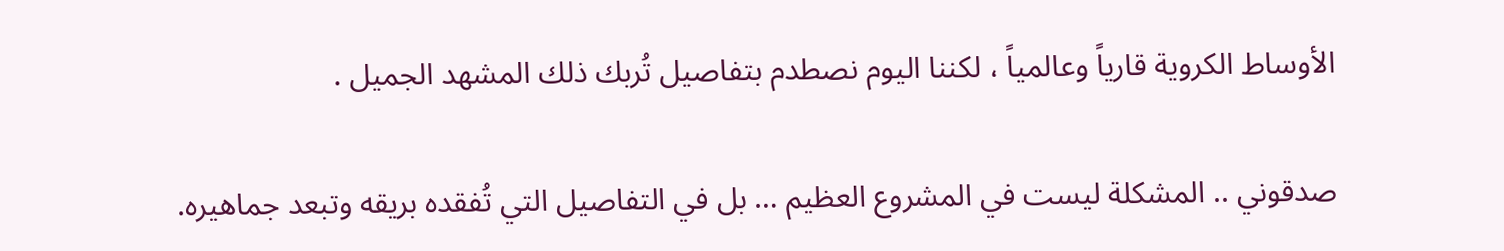الأوساط الكروية قارياً وعالمياً ، لكننا اليوم نصطدم بتفاصيل تُربك ذلك المشهد الجميل .

صدقوني .. المشكلة ليست في المشروع العظيم … بل في التفاصيل التي تُفقده بريقه وتبعد جماهيره.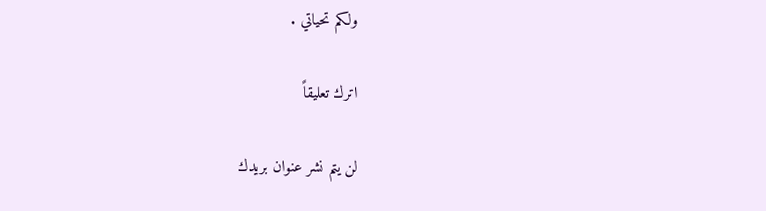ولكم تحياتي .

اترك تعليقاً

لن يتم نشر عنوان بريدك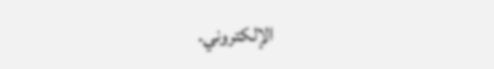الإلكتروني.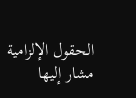الحقول الإلزامية مشار إليها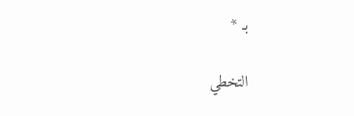بـ *

التخطي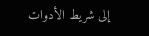إلى شريط الأدوات